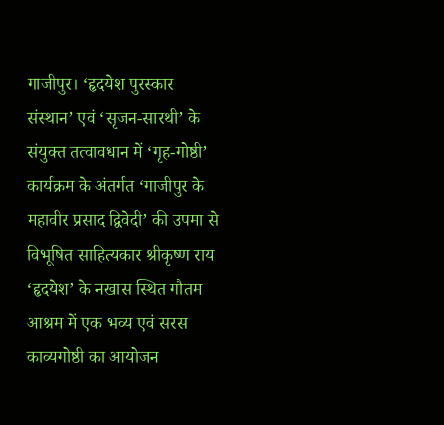गाजीपुर। ‘हृदयेश पुरस्कार संस्थान’ एवं ‘सृजन-सारथी’ के संयुक्त तत्वावधान में ‘गृह-गोष्ठी’ कार्यक्रम के अंतर्गत ‘गाजीपुर के महावीर प्रसाद द्विवेदी’ की उपमा से विभूषित साहित्यकार श्रीकृष्ण राय ‘हृदयेश’ के नखास स्थित गौतम आश्रम में एक भव्य एवं सरस काव्यगोष्ठी का आयोजन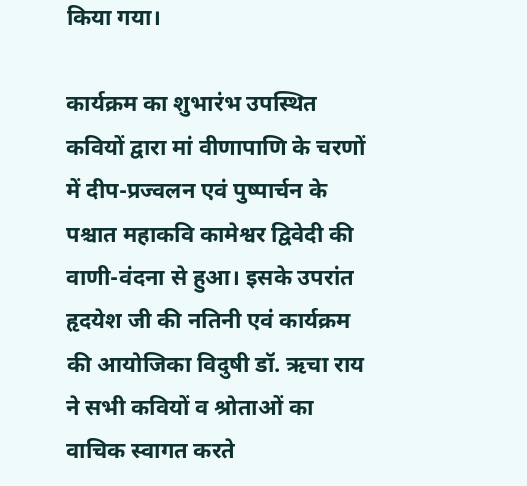किया गया।

कार्यक्रम का शुभारंभ उपस्थित कवियों द्वारा मां वीणापाणि के चरणों में दीप-प्रज्वलन एवं पुष्पार्चन के पश्चात महाकवि कामेश्वर द्विवेदी की वाणी-वंदना से हुआ। इसके उपरांत हृदयेश जी की नतिनी एवं कार्यक्रम की आयोजिका विदुषी डॉ. ऋचा राय ने सभी कवियों व श्रोताओं का वाचिक स्वागत करते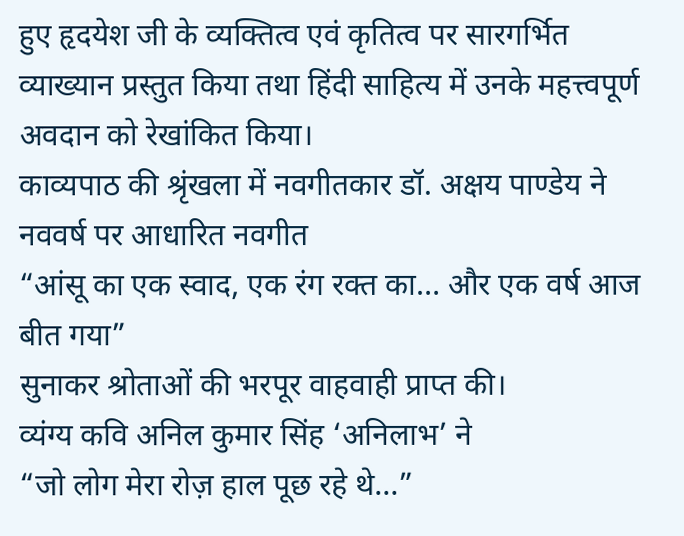हुए हृदयेश जी के व्यक्तित्व एवं कृतित्व पर सारगर्भित व्याख्यान प्रस्तुत किया तथा हिंदी साहित्य में उनके महत्त्वपूर्ण अवदान को रेखांकित किया।
काव्यपाठ की श्रृंखला में नवगीतकार डॉ. अक्षय पाण्डेय ने नववर्ष पर आधारित नवगीत
“आंसू का एक स्वाद, एक रंग रक्त का… और एक वर्ष आज बीत गया”
सुनाकर श्रोताओं की भरपूर वाहवाही प्राप्त की।
व्यंग्य कवि अनिल कुमार सिंह ‘अनिलाभ’ ने
“जो लोग मेरा रोज़ हाल पूछ रहे थे…”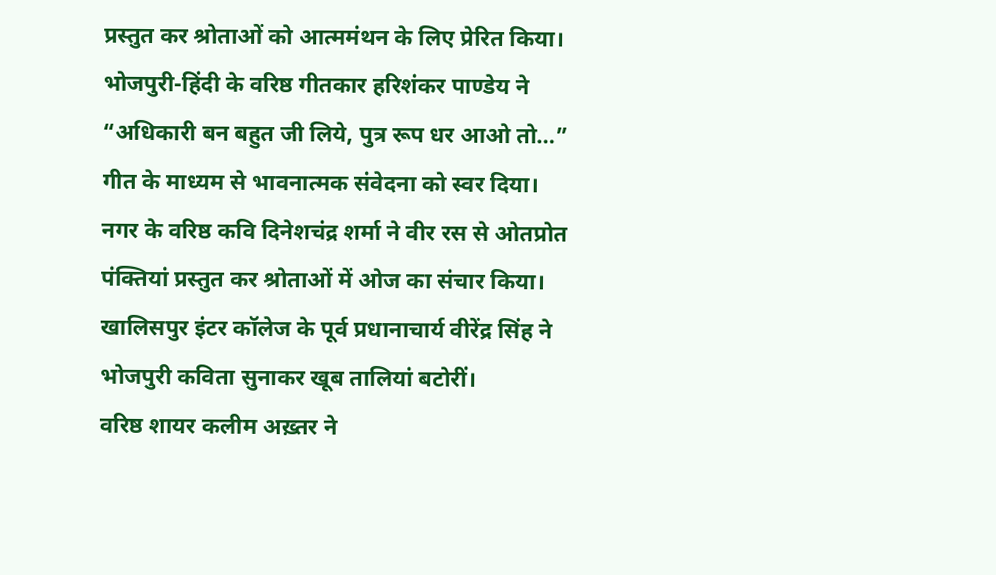प्रस्तुत कर श्रोताओं को आत्ममंथन के लिए प्रेरित किया।
भोजपुरी-हिंदी के वरिष्ठ गीतकार हरिशंकर पाण्डेय ने
“अधिकारी बन बहुत जी लिये, पुत्र रूप धर आओ तो…”
गीत के माध्यम से भावनात्मक संवेदना को स्वर दिया।
नगर के वरिष्ठ कवि दिनेशचंद्र शर्मा ने वीर रस से ओतप्रोत पंक्तियां प्रस्तुत कर श्रोताओं में ओज का संचार किया। खालिसपुर इंटर कॉलेज के पूर्व प्रधानाचार्य वीरेंद्र सिंह ने भोजपुरी कविता सुनाकर खूब तालियां बटोरीं।
वरिष्ठ शायर कलीम अख़्तर ने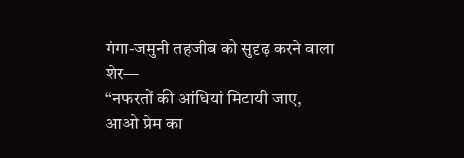गंगा-जमुनी तहजीब को सुदृढ़ करने वाला शेर—
“नफरतों की आंधियां मिटायी जाए, आओ प्रेम का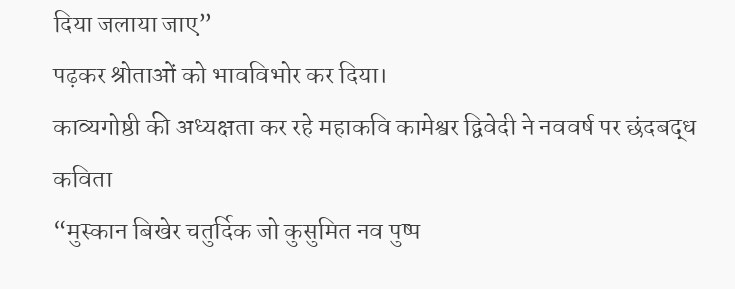दिया जलाया जाए”
पढ़कर श्रोताओं को भावविभोर कर दिया।
काव्यगोष्ठी की अध्यक्षता कर रहे महाकवि कामेश्वर द्विवेदी ने नववर्ष पर छंदबद्ध कविता
“मुस्कान बिखेर चतुर्दिक जो कुसुमित नव पुष्प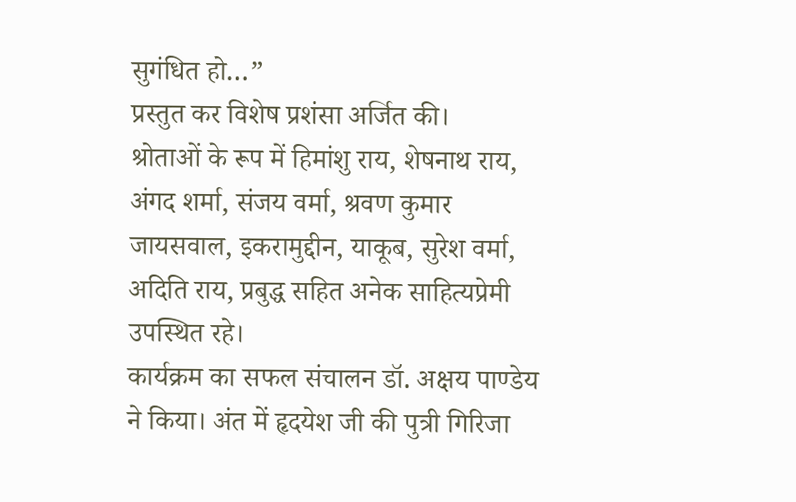सुगंधित हो…”
प्रस्तुत कर विशेष प्रशंसा अर्जित की।
श्रोताओं के रूप में हिमांशु राय, शेषनाथ राय, अंगद शर्मा, संजय वर्मा, श्रवण कुमार जायसवाल, इकरामुद्दीन, याकूब, सुरेश वर्मा, अदिति राय, प्रबुद्ध सहित अनेक साहित्यप्रेमी उपस्थित रहे।
कार्यक्रम का सफल संचालन डॉ. अक्षय पाण्डेय ने किया। अंत में हृदयेश जी की पुत्री गिरिजा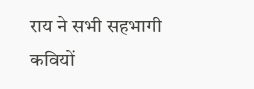राय ने सभी सहभागी कवियों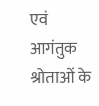एवं आगंतुक श्रोताओं के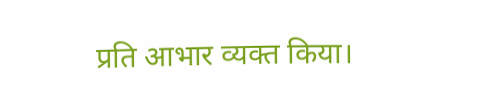प्रति आभार व्यक्त किया।